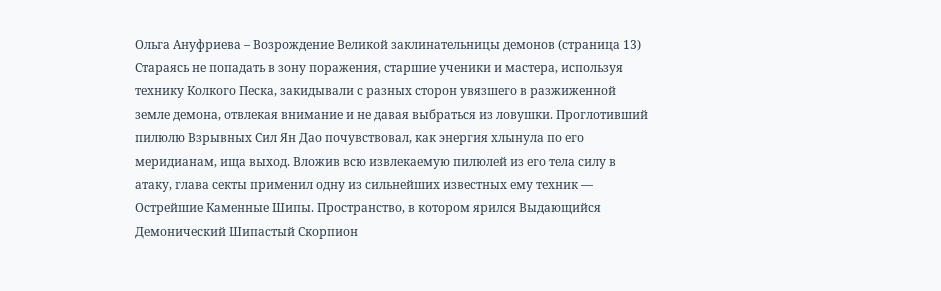Ольга Ануфриева – Возрождение Великой заклинательницы демонов (страница 13)
Стараясь не попадать в зону поражения, старшие ученики и мастера, используя технику Колкого Песка, закидывали с разных сторон увязшего в разжиженной земле демона, отвлекая внимание и не давая выбраться из ловушки. Проглотивший пилюлю Взрывных Сил Ян Дао почувствовал, как энергия хлынула по его меридианам, ища выход. Вложив всю извлекаемую пилюлей из его тела силу в атаку, глава секты применил одну из сильнейших известных ему техник — Острейшие Каменные Шипы. Пространство, в котором ярился Выдающийся Демонический Шипастый Скорпион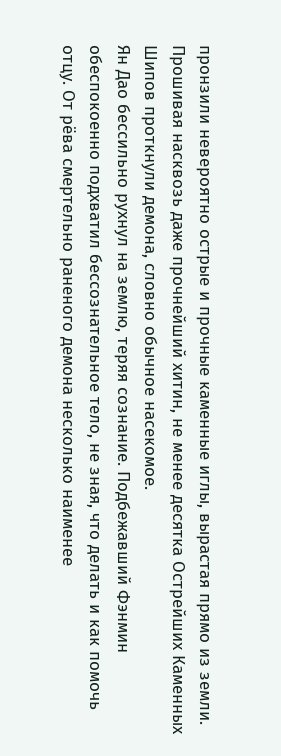пронзили невероятно острые и прочные каменные иглы, вырастая прямо из земли. Прошивая насквозь даже прочнейший хитин, не менее десятка Острейших Каменных Шипов проткнули демона, словно обычное насекомое.
Ян Дао бессильно рухнул на землю, теряя сознание. Подбежавший Фэнмин обеспокоенно подхватил бессознательное тело, не зная, что делать и как помочь отцу. От рёва смертельно раненого демона несколько наименее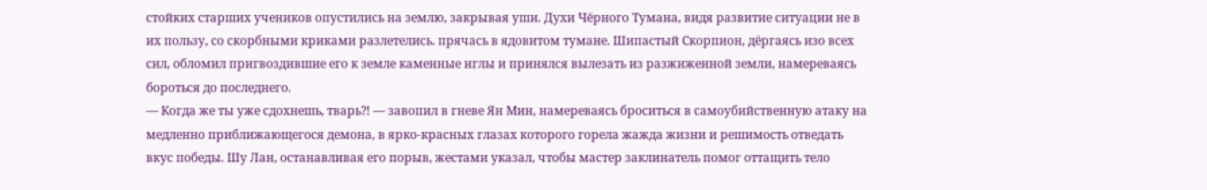стойких старших учеников опустились на землю, закрывая уши. Духи Чёрного Тумана, видя развитие ситуации не в их пользу, со скорбными криками разлетелись. прячась в ядовитом тумане. Шипастый Скорпион, дёргаясь изо всех сил, обломил пригвоздившие его к земле каменные иглы и принялся вылезать из разжиженной земли, намереваясь бороться до последнего.
— Когда же ты уже сдохнешь, тварь⁈ — завопил в гневе Ян Мин, намереваясь броситься в самоубийственную атаку на медленно приближающегося демона, в ярко-красных глазах которого горела жажда жизни и решимость отведать вкус победы. Шу Лан, останавливая его порыв, жестами указал, чтобы мастер заклинатель помог оттащить тело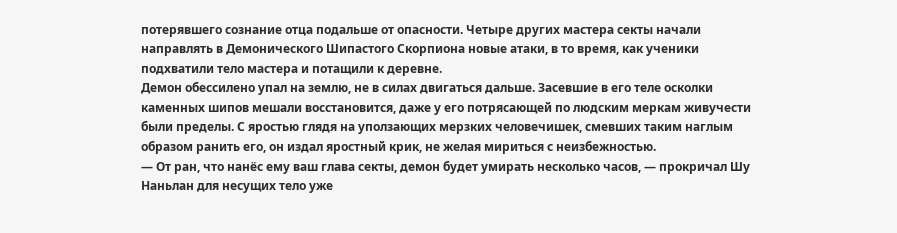потерявшего сознание отца подальше от опасности. Четыре других мастера секты начали направлять в Демонического Шипастого Скорпиона новые атаки, в то время, как ученики подхватили тело мастера и потащили к деревне.
Демон обессилено упал на землю, не в силах двигаться дальше. Засевшие в его теле осколки каменных шипов мешали восстановится, даже у его потрясающей по людским меркам живучести были пределы. С яростью глядя на уползающих мерзких человечишек, смевших таким наглым образом ранить его, он издал яростный крик, не желая мириться с неизбежностью.
— От ран, что нанёс ему ваш глава секты, демон будет умирать несколько часов, — прокричал Шу Наньлан для несущих тело уже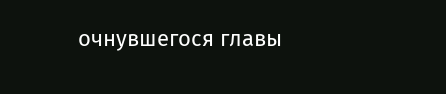очнувшегося главы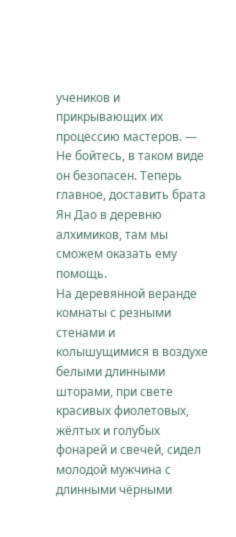учеников и прикрывающих их процессию мастеров. — Не бойтесь, в таком виде он безопасен. Теперь главное, доставить брата Ян Дао в деревню алхимиков, там мы сможем оказать ему помощь.
На деревянной веранде комнаты с резными стенами и колышущимися в воздухе белыми длинными шторами, при свете красивых фиолетовых, жёлтых и голубых фонарей и свечей, сидел молодой мужчина с длинными чёрными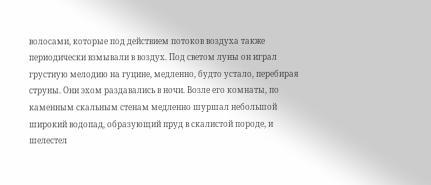волосами, которые под действием потоков воздуха также периодически взмывали в воздух. Под светом луны он играл грустную мелодию на гуцине, медленно, будто устало, перебирая струны. Они эхом раздавались в ночи. Возле его комнаты, по каменным скальным стенам медленно шуршал небольшой широкий водопад, образующий пруд в скалистой породе, и шелестел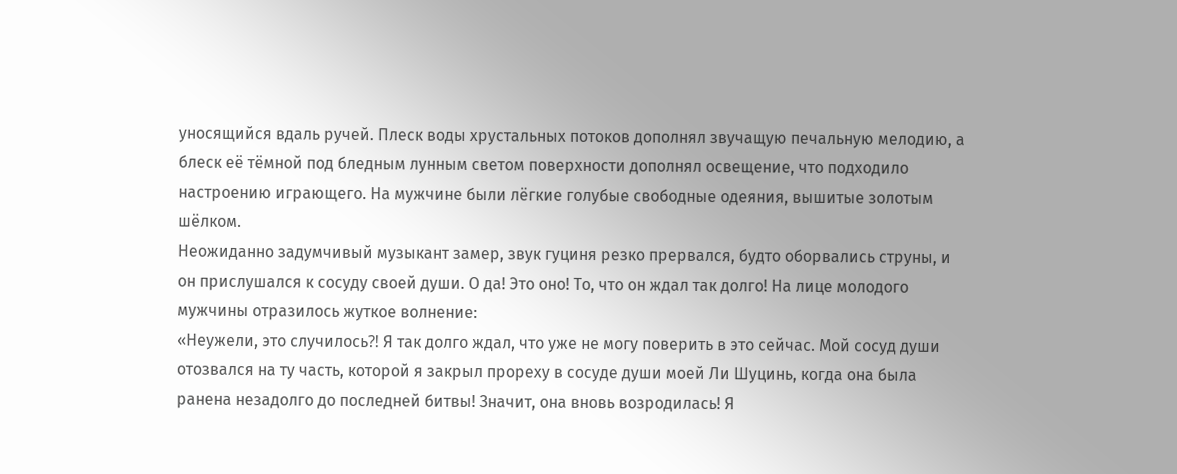уносящийся вдаль ручей. Плеск воды хрустальных потоков дополнял звучащую печальную мелодию, а блеск её тёмной под бледным лунным светом поверхности дополнял освещение, что подходило настроению играющего. На мужчине были лёгкие голубые свободные одеяния, вышитые золотым шёлком.
Неожиданно задумчивый музыкант замер, звук гуциня резко прервался, будто оборвались струны, и он прислушался к сосуду своей души. О да! Это оно! То, что он ждал так долго! На лице молодого мужчины отразилось жуткое волнение:
«Неужели, это случилось⁈ Я так долго ждал, что уже не могу поверить в это сейчас. Мой сосуд души отозвался на ту часть, которой я закрыл прореху в сосуде души моей Ли Шуцинь, когда она была ранена незадолго до последней битвы! Значит, она вновь возродилась! Я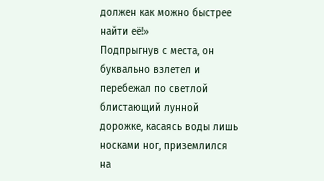должен как можно быстрее найти её!»
Подпрыгнув с места, он буквально взлетел и перебежал по светлой блистающий лунной дорожке, касаясь воды лишь носками ног, приземлился на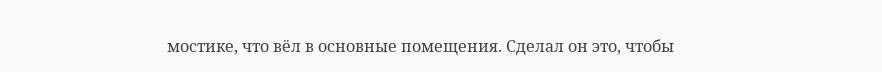мостике, что вёл в основные помещения. Сделал он это, чтобы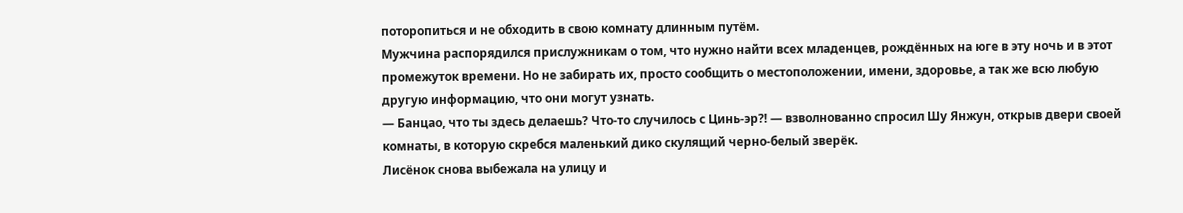поторопиться и не обходить в свою комнату длинным путём.
Мужчина распорядился прислужникам о том, что нужно найти всех младенцев, рождённых на юге в эту ночь и в этот промежуток времени. Но не забирать их, просто сообщить о местоположении, имени, здоровье, а так же всю любую другую информацию, что они могут узнать.
— Банцао, что ты здесь делаешь? Что-то случилось с Цинь-эр⁈ — взволнованно спросил Шу Янжун, открыв двери своей комнаты, в которую скребся маленький дико скулящий черно-белый зверёк.
Лисёнок снова выбежала на улицу и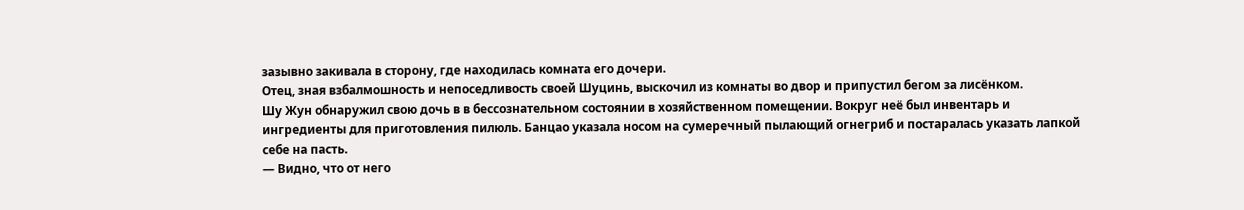зазывно закивала в сторону, где находилась комната его дочери.
Отец, зная взбалмошность и непоседливость своей Шуцинь, выскочил из комнаты во двор и припустил бегом за лисёнком.
Шу Жун обнаружил свою дочь в в бессознательном состоянии в хозяйственном помещении. Вокруг неё был инвентарь и ингредиенты для приготовления пилюль. Банцао указала носом на сумеречный пылающий огнегриб и постаралась указать лапкой себе на пасть.
— Видно, что от него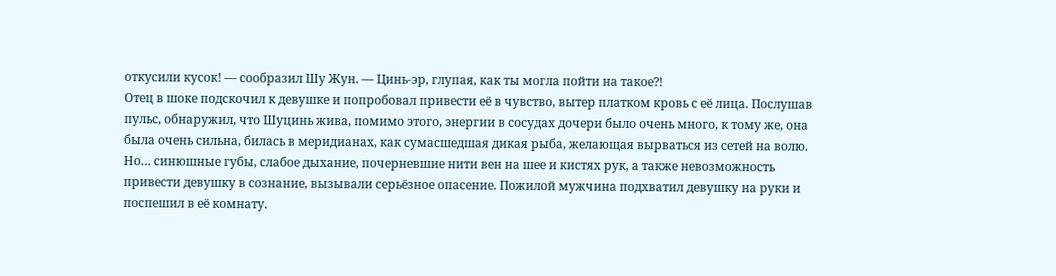откусили кусок! — сообразил Шу Жун. — Цинь-эр, глупая, как ты могла пойти на такое⁈
Отец в шоке подскочил к девушке и попробовал привести её в чувство, вытер платком кровь с её лица. Послушав пульс, обнаружил, что Шуцинь жива, помимо этого, энергии в сосудах дочери было очень много, к тому же, она была очень сильна, билась в меридианах, как сумасшедшая дикая рыба, желающая вырваться из сетей на волю. Но… синюшные губы, слабое дыхание, почерневшие нити вен на шее и кистях рук, а также невозможность привести девушку в сознание, вызывали серьёзное опасение. Пожилой мужчина подхватил девушку на руки и поспешил в её комнату.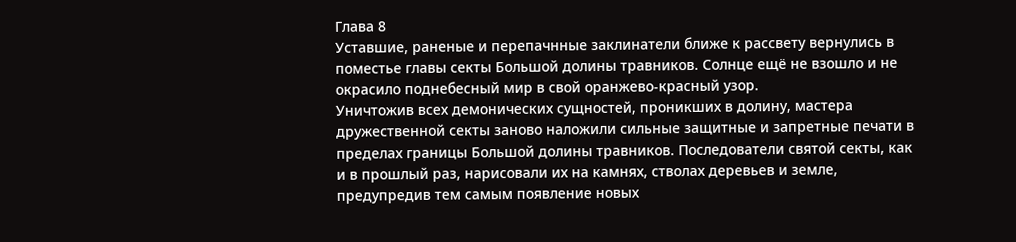Глава 8
Уставшие, раненые и перепачнные заклинатели ближе к рассвету вернулись в поместье главы секты Большой долины травников. Солнце ещё не взошло и не окрасило поднебесный мир в свой оранжево-красный узор.
Уничтожив всех демонических сущностей, проникших в долину, мастера дружественной секты заново наложили сильные защитные и запретные печати в пределах границы Большой долины травников. Последователи святой секты, как и в прошлый раз, нарисовали их на камнях, стволах деревьев и земле, предупредив тем самым появление новых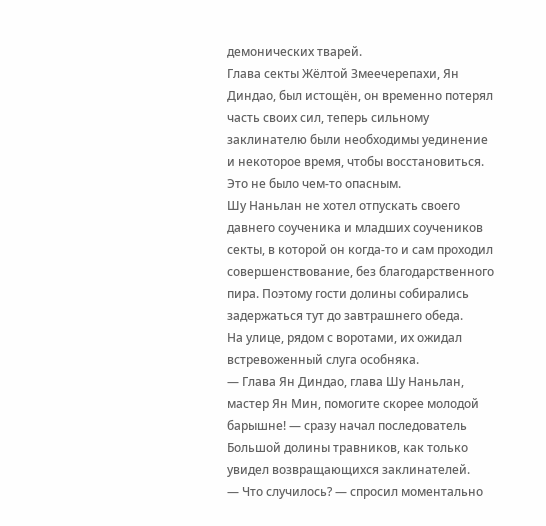демонических тварей.
Глава секты Жёлтой Змеечерепахи, Ян Диндао, был истощён, он временно потерял часть своих сил, теперь сильному заклинателю были необходимы уединение и некоторое время, чтобы восстановиться. Это не было чем-то опасным.
Шу Наньлан не хотел отпускать своего давнего соученика и младших соучеников секты, в которой он когда-то и сам проходил совершенствование, без благодарственного пира. Поэтому гости долины собирались задержаться тут до завтрашнего обеда.
На улице, рядом с воротами, их ожидал встревоженный слуга особняка.
— Глава Ян Диндао, глава Шу Наньлан, мастер Ян Мин, помогите скорее молодой барышне! — сразу начал последователь Большой долины травников, как только увидел возвращающихся заклинателей.
— Что случилось? — спросил моментально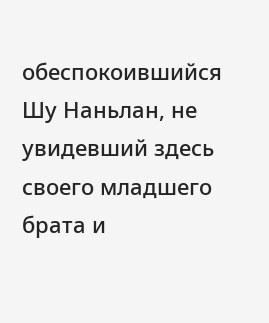обеспокоившийся Шу Наньлан, не увидевший здесь своего младшего брата и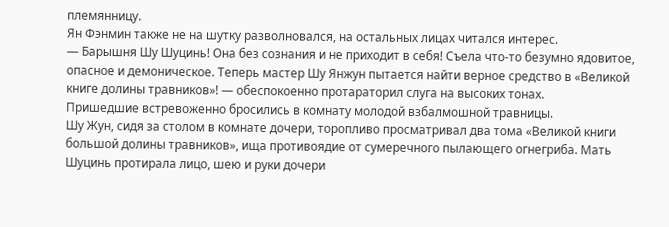племянницу.
Ян Фэнмин также не на шутку разволновался, на остальных лицах читался интерес.
— Барышня Шу Шуцинь! Она без сознания и не приходит в себя! Съела что-то безумно ядовитое, опасное и демоническое. Теперь мастер Шу Янжун пытается найти верное средство в «Великой книге долины травников»! — обеспокоенно протараторил слуга на высоких тонах.
Пришедшие встревоженно бросились в комнату молодой взбалмошной травницы.
Шу Жун, сидя за столом в комнате дочери, торопливо просматривал два тома «Великой книги большой долины травников», ища противоядие от сумеречного пылающего огнегриба. Мать Шуцинь протирала лицо, шею и руки дочери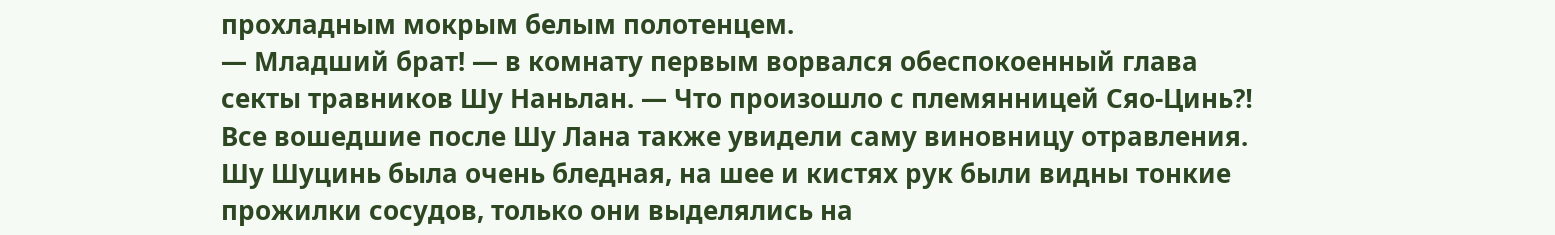прохладным мокрым белым полотенцем.
— Младший брат! — в комнату первым ворвался обеспокоенный глава секты травников Шу Наньлан. — Что произошло с племянницей Сяо-Цинь⁈
Все вошедшие после Шу Лана также увидели саму виновницу отравления. Шу Шуцинь была очень бледная, на шее и кистях рук были видны тонкие прожилки сосудов, только они выделялись на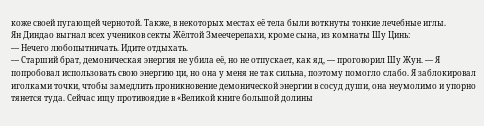коже своей пугающей чернотой. Также, в некоторых местах её тела были воткнуты тонкие лечебные иглы.
Ян Диндао выгнал всех учеников секты Жёлтой Змеечерепахи, кроме сына, из комнаты Шу Цинь:
— Нечего любопытничать. Идите отдыхать.
— Старший брат, демоническая энергия не убила её, но не отпускает, как яд, — проговорил Шу Жун. — Я попробовал использовать свою энергию ци, но она у меня не так сильна, поэтому помогло слабо. Я заблокировал иголками точки, чтобы замедлить проникновение демонической энергии в сосуд души, она неумолимо и упорно тянется туда. Сейчас ищу противоядие в «Великой книге большой долины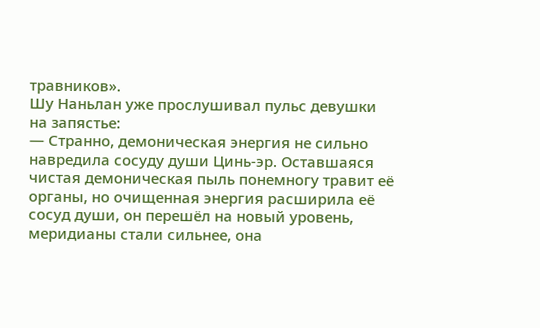травников».
Шу Наньлан уже прослушивал пульс девушки на запястье:
— Странно, демоническая энергия не сильно навредила сосуду души Цинь-эр. Оставшаяся чистая демоническая пыль понемногу травит её органы, но очищенная энергия расширила её сосуд души, он перешёл на новый уровень, меридианы стали сильнее, она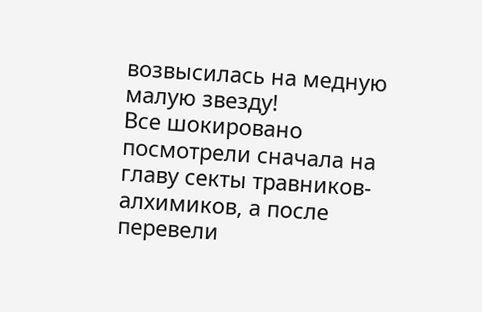возвысилась на медную малую звезду!
Все шокировано посмотрели сначала на главу секты травников-алхимиков, а после перевели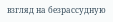взгляд на безрассудную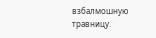взбалмошную травницу.